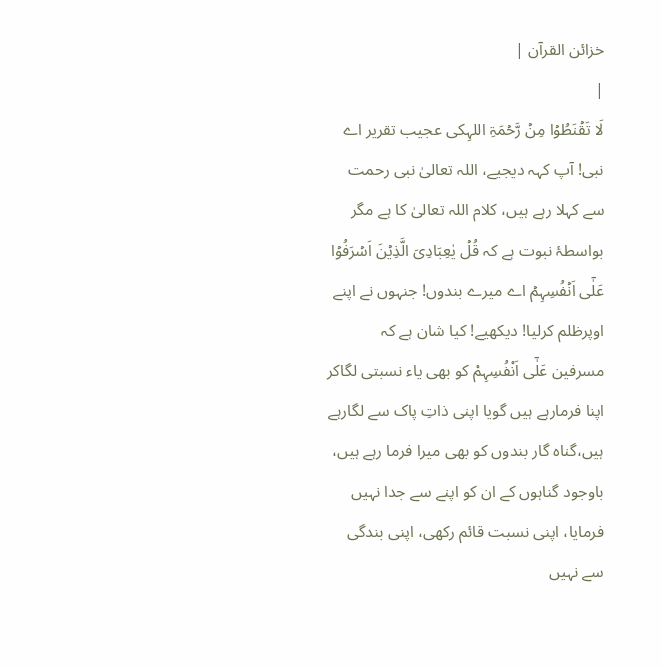خزائن القرآن |
|
لَا تَقۡنَطُوۡا مِنۡ رَّحۡمَۃِ اللہِکی عجیب تقریر اے نبی! آپ کہہ دیجیے، اللہ تعالیٰ نبی رحمت سے کہلا رہے ہیں، کلام اللہ تعالیٰ کا ہے مگر بواسطۂ نبوت ہے کہ قُلۡ یٰعِبَادِیَ الَّذِیۡنَ اَسۡرَفُوۡا عَلٰۤی اَنۡفُسِہِمۡ اے میرے بندوں! جنہوں نے اپنے اوپرظلم کرلیا! دیکھیے! کیا شان ہے کہ مسرفین عَلٰۤی اَنْفُسِہِمْ کو بھی یاء نسبتی لگاکر اپنا فرمارہے ہیں گویا اپنی ذاتِ پاک سے لگارہے ہیں،گناہ گار بندوں کو بھی میرا فرما رہے ہیں، باوجود گناہوں کے ان کو اپنے سے جدا نہیں فرمایا، اپنی نسبت قائم رکھی، اپنی بندگی سے نہیں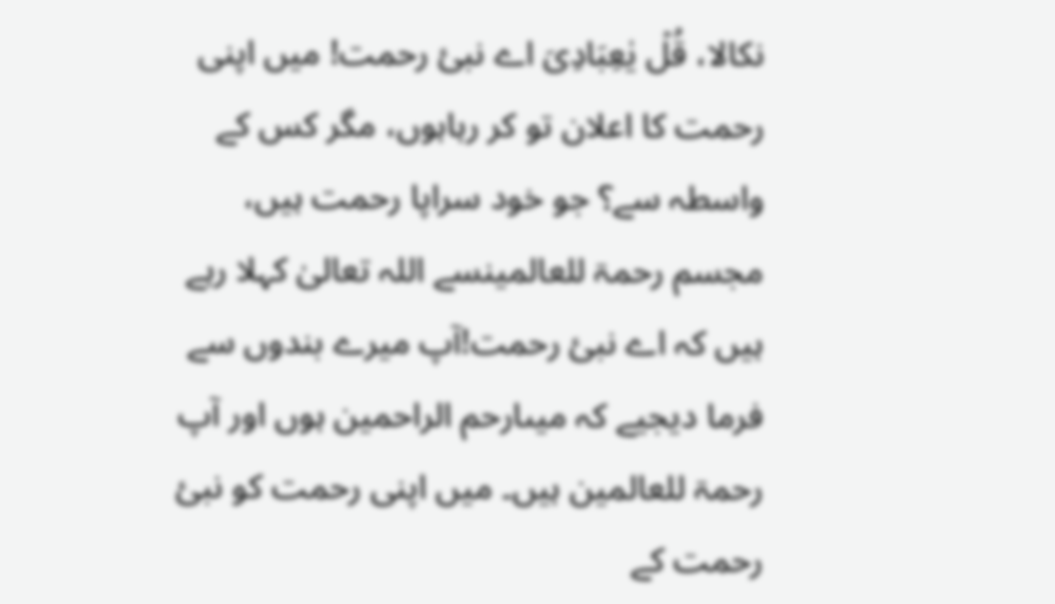نکالا، قُلۡ یٰعِبَادِیَ اے نبئ رحمت! میں اپنی رحمت کا اعلان تو کر رہاہوں، مگر کس کے واسطہ سے؟ جو خود سراپا رحمت ہیں، مجسم رحمۃ للعالمینسے اللہ تعالیٰ کہلا رہے ہیں کہ اے نبئ رحمت!آپ میرے بندوں سے فرما دیجیے کہ میںارحم الراحمین ہوں اور آپ رحمۃ للعالمین ہیں۔ میں اپنی رحمت کو نبئ رحمت کے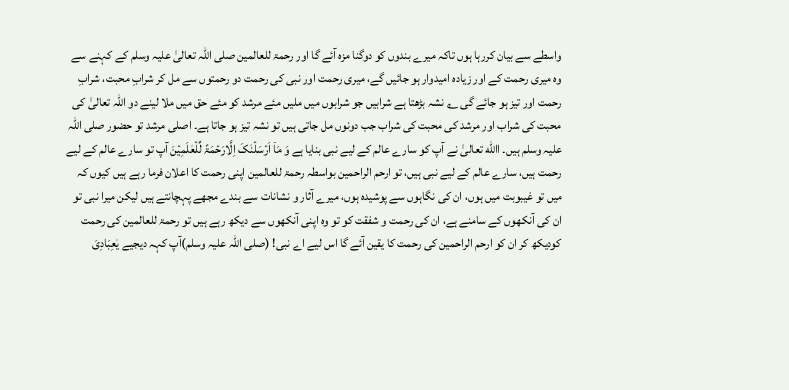واسطے سے بیان کررہا ہوں تاکہ میرے بندوں کو دوگنا مزہ آئے گا اور رحمۃ للعالمین صلی اللہ تعالیٰ علیہ وسلم کے کہنے سے وہ میری رحمت کے اور زیادہ امیدوار ہو جائیں گے، میری رحمت اور نبی کی رحمت دو رحمتوں سے مل کر شرابِ محبت، شرابِ رحمت اور تیز ہو جائے گی ؎ نشہ بڑھتا ہے شرابیں جو شرابوں میں ملیں مئے مرشد کو مئے حق میں ملا لینے دو اللہ تعالیٰ کی محبت کی شراب اور مرشد کی محبت کی شراب جب دونوں مل جاتی ہیں تو نشہ تیز ہو جاتا ہے۔ اصلی مرشد تو حضور صلی اللہ علیہ وسلم ہیں۔ االله تعالیٰ نے آپ کو سارے عالم کے لیے نبی بنایا ہے وَ مَاۤ اَرۡسَلۡنٰکَ اِلَّارَحۡمَۃً لِّلۡعٰلَمِیۡنَ آپ تو سارے عالم کے لیے رحمت ہیں، سارے عالم کے لیے نبی ہیں، تو ارحم الراحمین بواسطہ رحمۃ للعالمین اپنی رحمت کا اعلان فرما رہے ہیں کیوں کہ میں تو غیبوبت میں ہوں، ان کی نگاہوں سے پوشیدہ ہوں، میرے آثار و نشانات سے بندے مجھے پہچانتے ہیں لیکن میرا نبی تو ان کی آنکھوں کے سامنے ہے، ان کی رحمت و شفقت کو تو وہ اپنی آنکھوں سے دیکھ رہے ہیں تو رحمۃ للعالمین کی رحمت کودیکھ کر ان کو ارحم الراحمین کی رحمت کا یقین آئے گا اس لیے اے نبی! (صلی اللہ علیہ وسلم)آپ کہہ دیجیے یٰعِبَادِیَ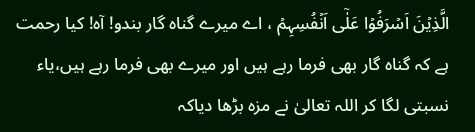الَّذِیۡنَ اَسۡرَفُوۡا عَلٰۤی اَنۡفُسِہِمۡ ، اے میرے گناہ گار بندو! آہ! کیا رحمت ہے کہ گناہ گار بھی فرما رہے ہیں اور میرے بھی فرما رہے ہیں،یاء نسبتی لگا کر اللہ تعالیٰ نے مزہ بڑھا دیاکہ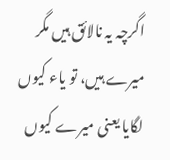اگرچہ یہ نالائق ہیں مگر میرے ہیں، تو یاء کیوں لگایا یعنی میرے کیوں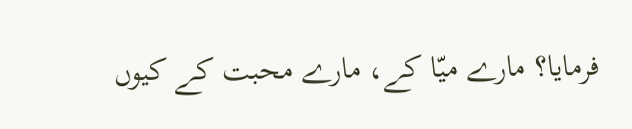فرمایا؟ مارے میّا کے، مارے محبت کے کیوں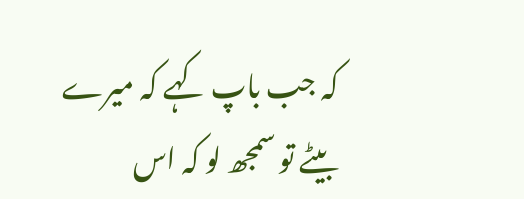کہ جب باپ کہے کہ میرے بیٹے تو سمجھ لو کہ اس